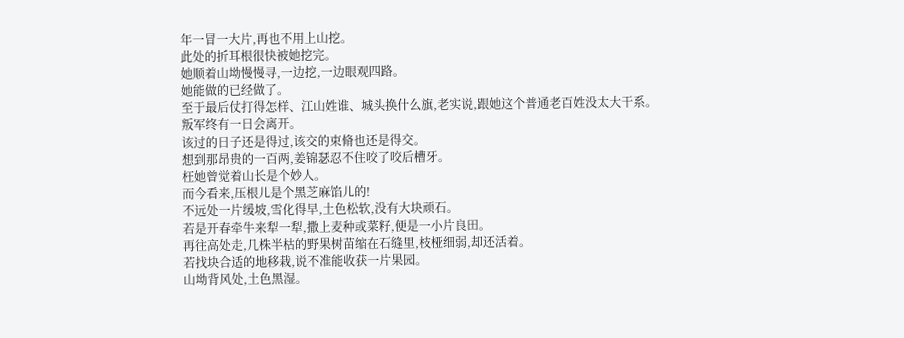年一冒一大片,再也不用上山挖。
此处的折耳根很快被她挖完。
她顺着山坳慢慢寻,一边挖,一边眼观四路。
她能做的已经做了。
至于最后仗打得怎样、江山姓谁、城头换什么旗,老实说,跟她这个普通老百姓没太大干系。
叛军终有一日会离开。
该过的日子还是得过,该交的束脩也还是得交。
想到那昂贵的一百两,姜锦瑟忍不住咬了咬后槽牙。
枉她曾觉着山长是个妙人。
而今看来,压根儿是个黑芝麻馅儿的!
不远处一片缓坡,雪化得早,土色松软,没有大块顽石。
若是开春牵牛来犁一犁,撒上麦种或菜籽,便是一小片良田。
再往高处走,几株半枯的野果树苗缩在石缝里,枝桠细弱,却还活着。
若找块合适的地移栽,说不准能收获一片果园。
山坳背风处,土色黑湿。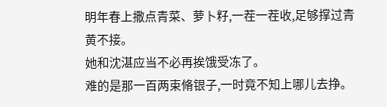明年春上撒点青菜、萝卜籽,一茬一茬收,足够撑过青黄不接。
她和沈湛应当不必再挨饿受冻了。
难的是那一百两束脩银子,一时竟不知上哪儿去挣。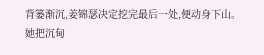背篓渐沉,姜锦瑟决定挖完最后一处,便动身下山。
她把沉甸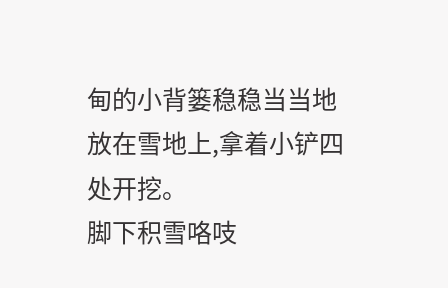甸的小背篓稳稳当当地放在雪地上,拿着小铲四处开挖。
脚下积雪咯吱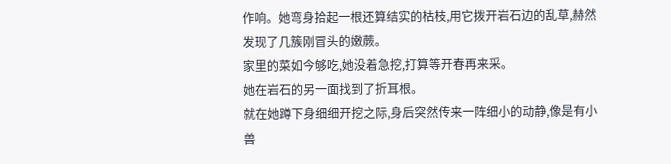作响。她弯身拾起一根还算结实的枯枝,用它拨开岩石边的乱草,赫然发现了几簇刚冒头的嫩蕨。
家里的菜如今够吃,她没着急挖,打算等开春再来采。
她在岩石的另一面找到了折耳根。
就在她蹲下身细细开挖之际,身后突然传来一阵细小的动静,像是有小兽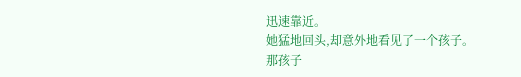迅速靠近。
她猛地回头,却意外地看见了一个孩子。
那孩子